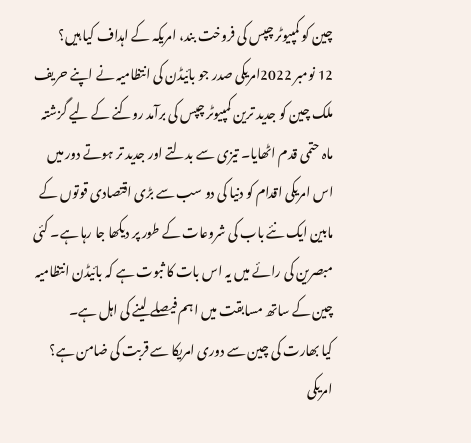چين کو کمپيوٹر چپس کی فروخت بند، امریکہ کے اہداف کیا ہیں؟
12 نومبر 2022امريکی صدر جو بائيڈن کی انتظاميہ نے اپنے حريف ملک چين کو جديد ترين کمپيوٹر چپس کی برآمد روکنے کے ليے گزشتہ ماہ حتمی قدم اٹھايا۔ تيزی سے بدلتے اور جديد تر ہوتے دور ميں اس امريکی اقدام کو دنيا کی دو سب سے بڑی اقتصادی قوتوں کے مابين ايک نئے باب کی شروعات کے طور پر ديکھا جا رہا ہے۔ کئی مبصرين کی رائے ميں يہ اس بات کا ثبوت ہے کہ بائيڈن انتظاميہ چين کے ساتھ مسابقت ميں اہم فيصلے لينے کی اہل ہے۔
کيا بھارت کی چين سے دوری امريکا سے قربت کی ضامن ہے؟
امريکی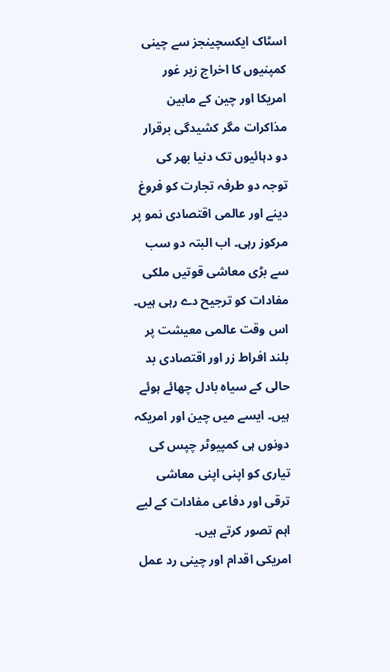اسٹاک ایکسچینجز سے چينی کمپنيوں کا اخراج زير غور
امريکا اور چين کے مابين مذاکرات مگر کشيدگی برقرار
دو دہائيوں تک دنيا بھر کی توجہ دو طرفہ تجارت کو فروغ دينے اور عالمی اقتصادی نمو پر مرکوز رہی۔ اب البتہ دو سب سے بڑی معاشی قوتيں ملکی مفادات کو ترجيح دے رہی ہيں۔ اس وقت عالمی معيشت پر بلند افراط زر اور اقتصادی بد حالی کے سياہ بادل چھائے ہوئے ہيں۔ ايسے ميں چين اور امريکہ دونوں ہی کمپيوٹر چپس کی تياری کو اپنی اپنی معاشی ترقی اور دفاعی مفادات کے ليے اہم تصور کرتے ہيں۔
امريکی اقدام اور چينی رد عمل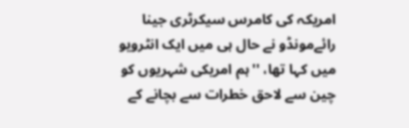امريکہ کی کامرس سيکرٹری جينا رائےمونڈو نے حال ہی ميں ايک انٹرويو ميں کہا تھا، ''ہم امريکی شہريوں کو چين سے لاحق خطرات سے بچانے کے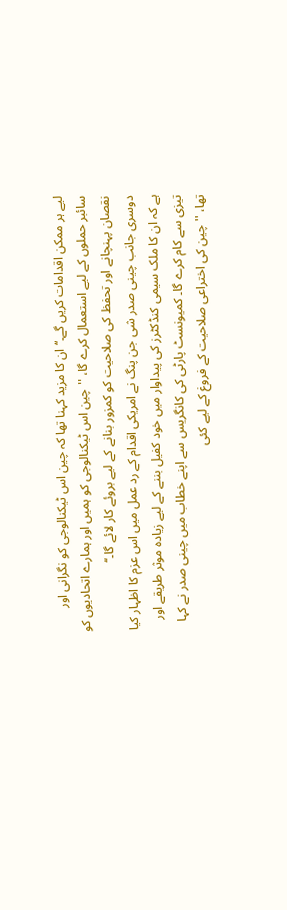ليے ہر ممکن اقدامات کريں گے۔‘‘ ان کا مزيد کہنا تھا کہ چين اس ٹيکنالوجی کو نگرانی اور سائبر حملوں کے ليے استعمال کرے گا، ''چين اس ٹيکنالوجی کو ہميں اور ہمارے اتحاديوں کو نقصان پہنچانے اور تحفظ کی صلاحيت کو کمزور بنانے کے ليے بروئے کار لائے گا۔‘‘
دوسری جانب چينی صدر شی جن پنگ نے امريکی اقدام کے رد عمل ميں اس عزم کا اظہار کيا ہے کہ ان کا ملک سيمی کنڈکٹرز کی پيداوار ميں خود کفيل بننے کے ليے زيادہ موثر طريقے اور تیزی سے کام کرے گا۔ کميونسٹ پارٹی کی کانگريس سے اپنے خطاب ميں چينی صدر نے کہا تھا، ''چين کی اختراعی صلاحيت کے فروغ کے ليے کئی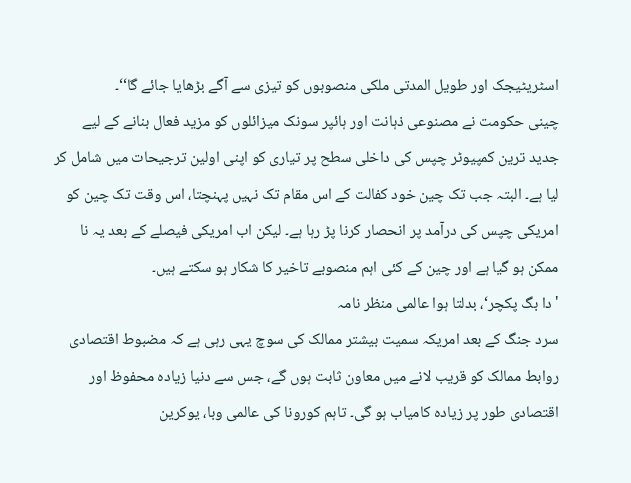اسٹريٹيجک اور طويل المدتی ملکی منصوبوں کو تيزی سے آگے بڑھايا جائے گا‘‘۔
چينی حکومت نے مصنوعی ذہانت اور ہائپر سونک ميزائلوں کو مزید فعال بنانے کے لیے جديد ترين کمپيوٹر چپس کی داخلی سطح پر تياری کو اپنی اولين ترجيحات ميں شامل کر ليا ہے۔ البتہ جب تک چين خود کفالت کے اس مقام تک نہيں پہنچتا، اس وقت تک چين کو امريکی چپس کی درآمد پر انحصار کرنا پڑ رہا ہے۔ لیکن اب امريکی فيصلے کے بعد یہ نا ممکن ہو گيا ہے اور چین کے کئی اہم منصوبے تاخیر کا شکار ہو سکتے ہیں۔
'دا بگ پکچر‘، بدلتا ہوا عالمی منظر نامہ
سرد جنگ کے بعد امريکہ سميت بيشتر ممالک کی سوچ يہی رہی ہے کہ مضبوط اقتصادی روابط ممالک کو قريب لانے ميں معاون ثابت ہوں گے، جس سے دنيا زيادہ محفوظ اور اقتصادی طور پر زيادہ کامياب ہو گی۔ تاہم کورونا کی عالمی وبا، يوکرين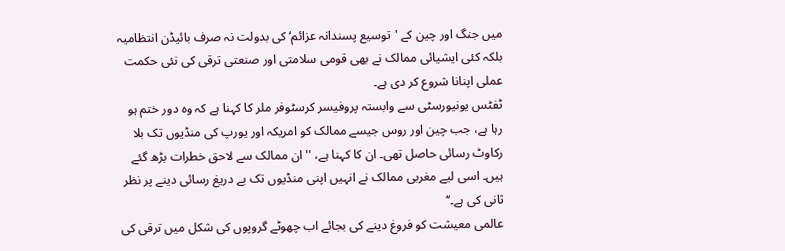ميں جنگ اور چين کے 'توسيع پسندانہ عزائم‘ کی بدولت نہ صرف بائيڈن انتظاميہ بلکہ کئی ايشيائی ممالک نے بھی قومی سلامتی اور صنعتی ترقی کی نئی حکمت عملی اپنانا شروع کر دی ہے۔
ٹفٹس يونيورسٹی سے وابستہ پروفيسر کرسٹوفر ملر کا کہنا ہے کہ وہ دور ختم ہو رہا ہے، جب چين اور روس جيسے ممالک کو امريکہ اور يورپ کی منڈيوں تک بلا رکاوٹ رسائی حاصل تھی۔ ان کا کہنا ہے، ''ان ممالک سے لاحق خطرات بڑھ گئے ہيں۔ اسی ليے مغربی ممالک نے انہيں اپنی منڈيوں تک بے دريغ رسائی دينے پر نظر ثانی کی ہے۔‘‘
عالمی معيشت کو فروغ دينے کی بجائے اب چھوٹے گروپوں کی شکل ميں ترقی کی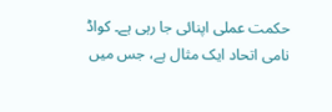حکمت عملی اپنائی جا رہی ہے۔ کواڈ نامی اتحاد ايک مثال ہے، جس ميں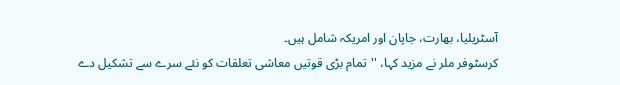آسٹريليا، بھارت، جاپان اور امريکہ شامل ہيں۔
کرسٹوفر ملر نے مزيد کہا، ''تمام بڑی قوتيں معاشی تعلقات کو نئے سرے سے تشکيل دے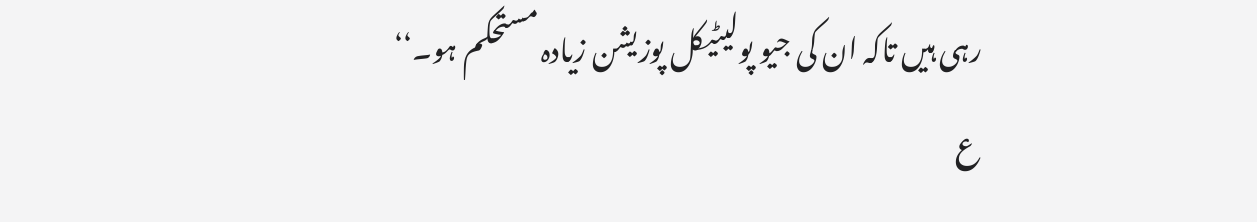رہی ہيں تاکہ ان کی جيو پوليٹيکل پوزيشن زيادہ مستحکم ہو۔‘‘
ع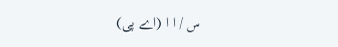س / ا ا (اے پی)